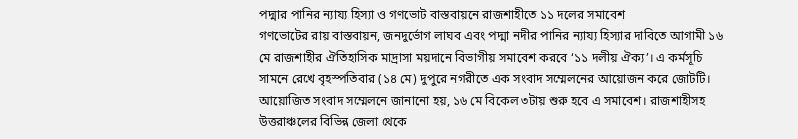পদ্মার পানির ন্যায্য হিস্যা ও গণভোট বাস্তবায়নে রাজশাহীতে ১১ দলের সমাবেশ
গণভোটের রায় বাস্তবায়ন, জনদুর্ভোগ লাঘব এবং পদ্মা নদীর পানির ন্যায্য হিস্যার দাবিতে আগামী ১৬ মে রাজশাহীর ঐতিহাসিক মাদ্রাসা ময়দানে বিভাগীয় সমাবেশ করবে ‘১১ দলীয় ঐক্য’। এ কর্মসূচি সামনে রেখে বৃহস্পতিবার (১৪ মে) দুপুরে নগরীতে এক সংবাদ সম্মেলনের আয়োজন করে জোটটি।
আয়োজিত সংবাদ সম্মেলনে জানানো হয়, ১৬ মে বিকেল ৩টায় শুরু হবে এ সমাবেশ। রাজশাহীসহ উত্তরাঞ্চলের বিভিন্ন জেলা থেকে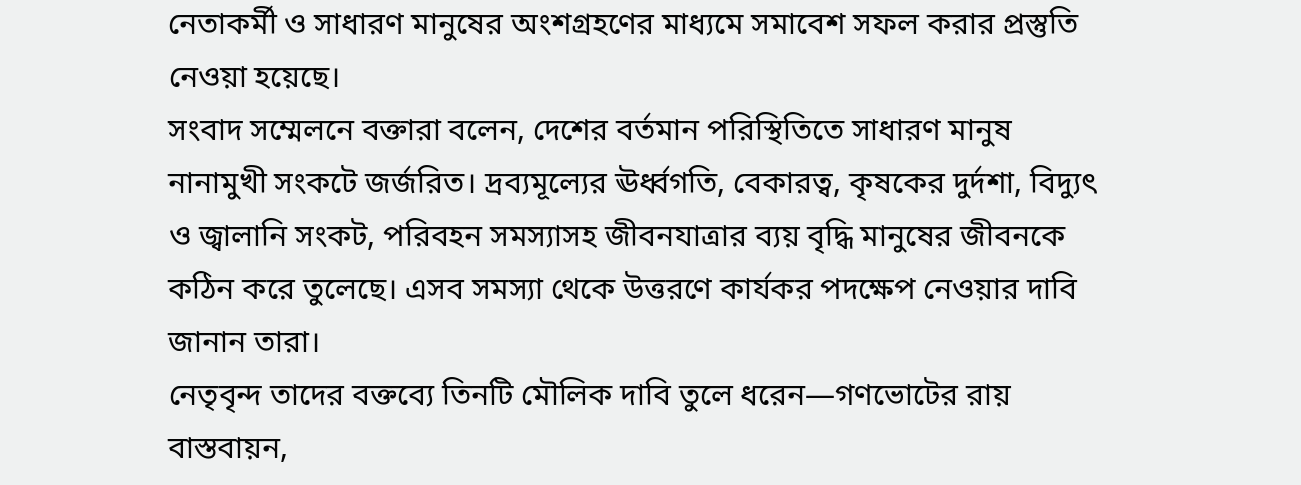নেতাকর্মী ও সাধারণ মানুষের অংশগ্রহণের মাধ্যমে সমাবেশ সফল করার প্রস্তুতি নেওয়া হয়েছে।
সংবাদ সম্মেলনে বক্তারা বলেন, দেশের বর্তমান পরিস্থিতিতে সাধারণ মানুষ নানামুখী সংকটে জর্জরিত। দ্রব্যমূল্যের ঊর্ধ্বগতি, বেকারত্ব, কৃষকের দুর্দশা, বিদ্যুৎ ও জ্বালানি সংকট, পরিবহন সমস্যাসহ জীবনযাত্রার ব্যয় বৃদ্ধি মানুষের জীবনকে কঠিন করে তুলেছে। এসব সমস্যা থেকে উত্তরণে কার্যকর পদক্ষেপ নেওয়ার দাবি জানান তারা।
নেতৃবৃন্দ তাদের বক্তব্যে তিনটি মৌলিক দাবি তুলে ধরেন—গণভোটের রায় বাস্তবায়ন,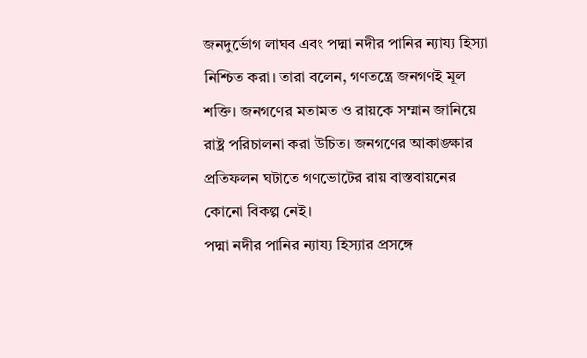জনদুর্ভোগ লাঘব এবং পদ্মা নদীর পানির ন্যায্য হিস্যা নিশ্চিত করা। তারা বলেন, গণতন্ত্রে জনগণই মূল শক্তি। জনগণের মতামত ও রায়কে সম্মান জানিয়ে রাষ্ট্র পরিচালনা করা উচিত। জনগণের আকাঙ্ক্ষার প্রতিফলন ঘটাতে গণভোটের রায় বাস্তবায়নের কোনো বিকল্প নেই।
পদ্মা নদীর পানির ন্যায্য হিস্যার প্রসঙ্গে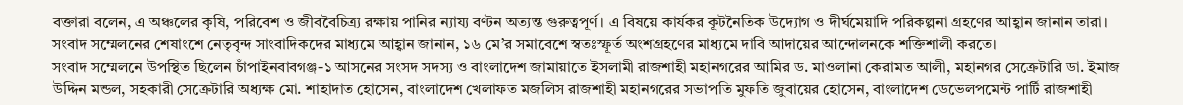বক্তারা বলেন, এ অঞ্চলের কৃষি, পরিবেশ ও জীববৈচিত্র্য রক্ষায় পানির ন্যায্য বণ্টন অত্যন্ত গুরুত্বপূর্ণ। এ বিষয়ে কার্যকর কূটনৈতিক উদ্যোগ ও দীর্ঘমেয়াদি পরিকল্পনা গ্রহণের আহ্বান জানান তারা।
সংবাদ সম্মেলনের শেষাংশে নেতৃবৃন্দ সাংবাদিকদের মাধ্যমে আহ্বান জানান, ১৬ মে’র সমাবেশে স্বতঃস্ফূর্ত অংশগ্রহণের মাধ্যমে দাবি আদায়ের আন্দোলনকে শক্তিশালী করতে।
সংবাদ সম্মেলনে উপস্থিত ছিলেন চাঁপাইনবাবগঞ্জ-১ আসনের সংসদ সদস্য ও বাংলাদেশ জামায়াতে ইসলামী রাজশাহী মহানগরের আমির ড. মাওলানা কেরামত আলী, মহানগর সেক্রেটারি ডা. ইমাজ উদ্দিন মন্ডল, সহকারী সেক্রেটারি অধ্যক্ষ মো. শাহাদাত হোসেন, বাংলাদেশ খেলাফত মজলিস রাজশাহী মহানগরের সভাপতি মুফতি জুবায়ের হোসেন, বাংলাদেশ ডেভেলপমেন্ট পার্টি রাজশাহী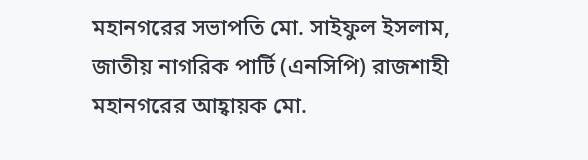মহানগরের সভাপতি মো. সাইফুল ইসলাম, জাতীয় নাগরিক পার্টি (এনসিপি) রাজশাহী মহানগরের আহ্বায়ক মো.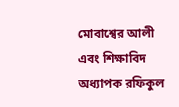মোবাশ্বের আলী এবং শিক্ষাবিদ অধ্যাপক রফিকুল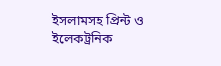ইসলামসহ প্রিন্ট ও ইলেকট্রনিক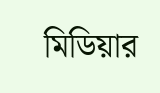মিডিয়ার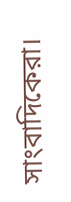সাংবাদিকেরা।